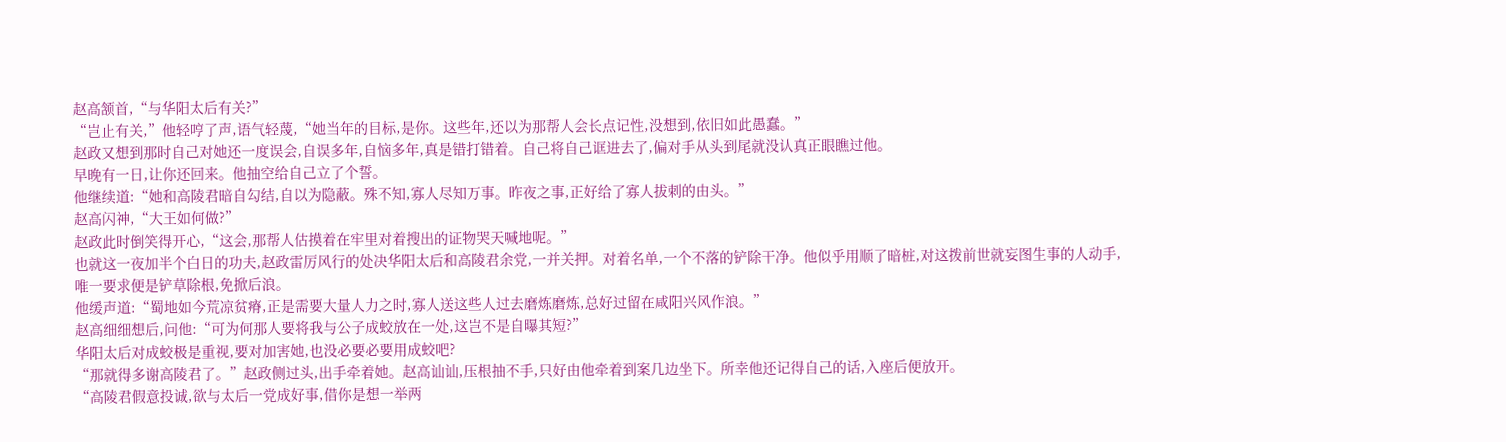赵高颔首,“与华阳太后有关?”
“岂止有关,”他轻哼了声,语气轻蔑,“她当年的目标,是你。这些年,还以为那帮人会长点记性,没想到,依旧如此愚蠢。”
赵政又想到那时自己对她还一度误会,自误多年,自恼多年,真是错打错着。自己将自己诓进去了,偏对手从头到尾就没认真正眼瞧过他。
早晚有一日,让你还回来。他抽空给自己立了个誓。
他继续道:“她和高陵君暗自勾结,自以为隐蔽。殊不知,寡人尽知万事。昨夜之事,正好给了寡人拔刺的由头。”
赵高闪神,“大王如何做?”
赵政此时倒笑得开心,“这会,那帮人估摸着在牢里对着搜出的证物哭天喊地呢。”
也就这一夜加半个白日的功夫,赵政雷厉风行的处决华阳太后和高陵君余党,一并关押。对着名单,一个不落的铲除干净。他似乎用顺了暗桩,对这拨前世就妄图生事的人动手,唯一要求便是铲草除根,免掀后浪。
他缓声道:“蜀地如今荒凉贫瘠,正是需要大量人力之时,寡人送这些人过去磨炼磨炼,总好过留在咸阳兴风作浪。”
赵高细细想后,问他:“可为何那人要将我与公子成蛟放在一处,这岂不是自曝其短?”
华阳太后对成蛟极是重视,要对加害她,也没必要必要用成蛟吧?
“那就得多谢高陵君了。”赵政侧过头,出手牵着她。赵高讪讪,压根抽不手,只好由他牵着到案几边坐下。所幸他还记得自己的话,入座后便放开。
“高陵君假意投诚,欲与太后一党成好事,借你是想一举两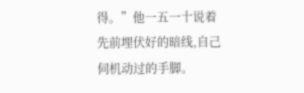得。”他一五一十说着先前埋伏好的暗线,自己伺机动过的手脚。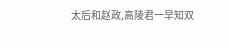太后和赵政,高陵君一早知双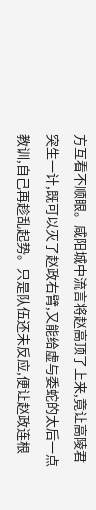方互看不顺眼。咸阳城中流言将赵高顶了上来,竟让高陵君突生一计,既可以灭了赵政右臂,又能给虚与委蛇的太后一点教训,自己再趁乱起势。只是队伍还未反应,便让赵政连根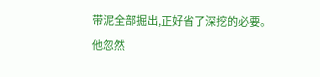带泥全部掘出,正好省了深挖的必要。
他忽然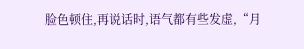脸色顿住,再说话时,语气都有些发虚,“月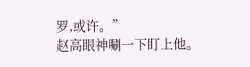罗,或许。”
赵高眼神唰一下盯上他。